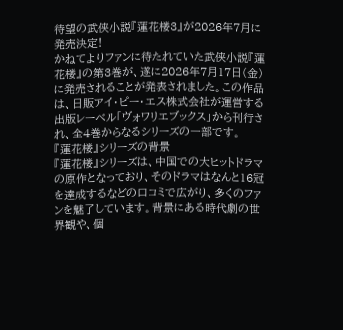待望の武侠小説『蓮花楼3』が2026年7月に発売決定!
かねてよりファンに待たれていた武侠小説『蓮花楼』の第3巻が、遂に2026年7月17日(金)に発売されることが発表されました。この作品は、日販アイ・ピー・エス株式会社が運営する出版レーベル「ヴォワリエブックス」から刊行され、全4巻からなるシリーズの一部です。
『蓮花楼』シリーズの背景
『蓮花楼』シリーズは、中国での大ヒットドラマの原作となっており、そのドラマはなんと16冠を達成するなどの口コミで広がり、多くのファンを魅了しています。背景にある時代劇の世界観や、個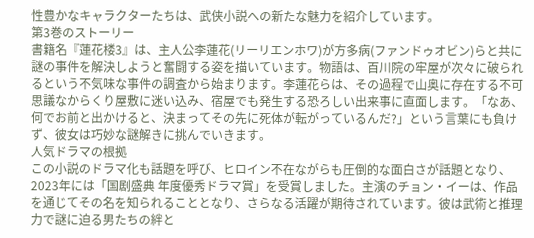性豊かなキャラクターたちは、武侠小説への新たな魅力を紹介しています。
第3巻のストーリー
書籍名『蓮花楼3』は、主人公李蓮花(リーリエンホワ)が方多病(ファンドゥオビン)らと共に謎の事件を解決しようと奮闘する姿を描いています。物語は、百川院の牢屋が次々に破られるという不気味な事件の調査から始まります。李蓮花らは、その過程で山奥に存在する不可思議なからくり屋敷に迷い込み、宿屋でも発生する恐ろしい出来事に直面します。「なあ、何でお前と出かけると、決まってその先に死体が転がっているんだ?」という言葉にも負けず、彼女は巧妙な謎解きに挑んでいきます。
人気ドラマの根拠
この小説のドラマ化も話題を呼び、ヒロイン不在ながらも圧倒的な面白さが話題となり、2023年には「国剧盛典 年度優秀ドラマ賞」を受賞しました。主演のチョン・イーは、作品を通じてその名を知られることとなり、さらなる活躍が期待されています。彼は武術と推理力で謎に迫る男たちの絆と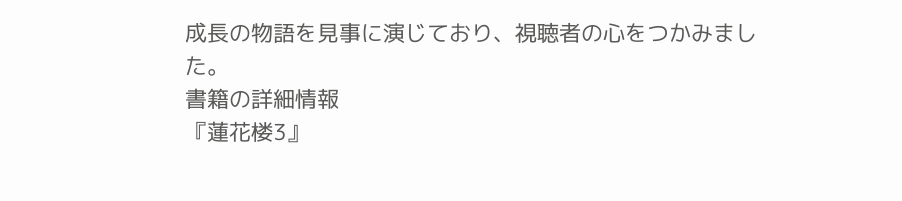成長の物語を見事に演じており、視聴者の心をつかみました。
書籍の詳細情報
『蓮花楼3』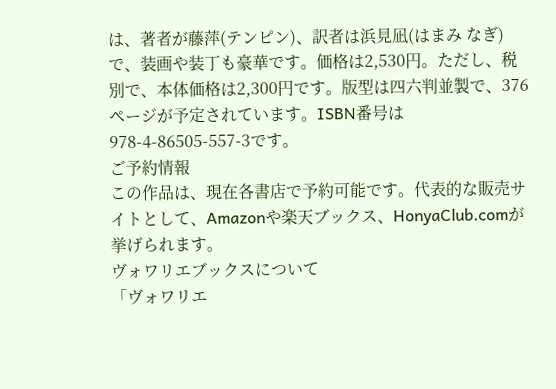は、著者が藤萍(テンピン)、訳者は浜見凪(はまみ なぎ)で、装画や装丁も豪華です。価格は2,530円。ただし、税別で、本体価格は2,300円です。版型は四六判並製で、376ページが予定されています。ISBN番号は978-4-86505-557-3です。
ご予約情報
この作品は、現在各書店で予約可能です。代表的な販売サイトとして、Amazonや楽天ブックス、HonyaClub.comが挙げられます。
ヴォワリエブックスについて
「ヴォワリエ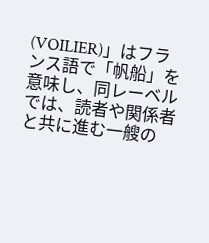(VOILIER)」はフランス語で「帆船」を意味し、同レーベルでは、読者や関係者と共に進む一艘の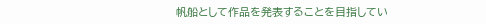帆船として作品を発表することを目指してい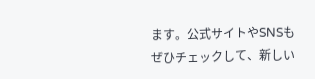ます。公式サイトやSNSもぜひチェックして、新しい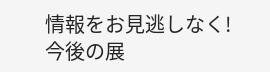情報をお見逃しなく!
今後の展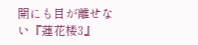開にも目が離せない『蓮花楼3』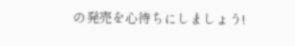の発売を心待ちにしましょう!